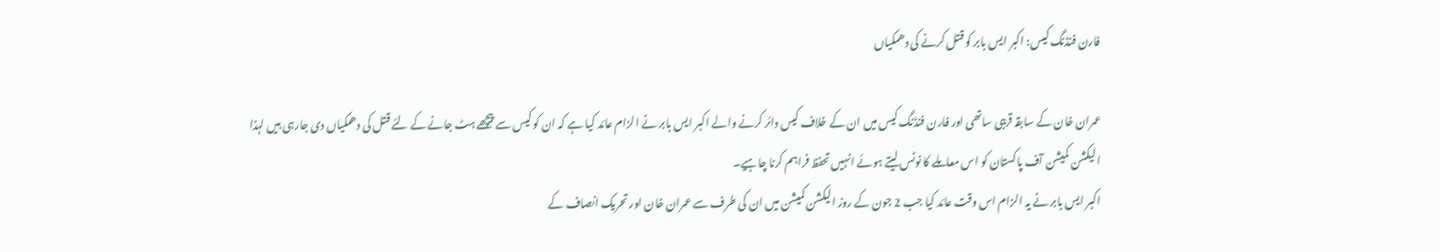فارن فنڈنگ کیس: اکبر ایس بابر کو قتل کرنے کی دھمکیاں

عمران خان کے سابقہ قریبی ساتھی اور فارن فنڈنگ کیس میں ان کے خلاف کیس دائر کرنے والے اکبر ایس بابر نے الزام عائد کیا ہے کہ ان کو کیس سے پیچھے ہٹ جانے کے لئے قتل کی دھمکیاں دی جارہی ہیں لہذا الیکشن کمیشن آف پاکستان کو اس معاملے کا نوٹس لیتے ہوئے انہیں تحفظ فراہم کرنا چاہیے۔
اکبر ایس بابر نے یہ الزام اس وقت عائد کیا جب 2 جون کے روز الیکشن کمیشن میں ان کی طرف سے عمران خان اور تحریک انصاف کے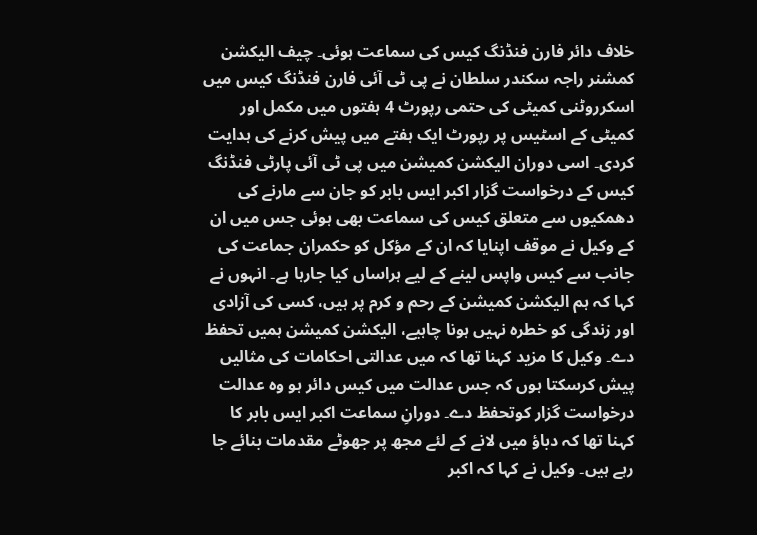خلاف دائر فارن فنڈنگ کیس کی سماعت ہوئی۔ چیف الیکشن کمشنر راجہ سکندر سلطان نے پی ٹی آئی فارن فنڈنگ کیس میں اسکرروٹنی کمیٹی کی حتمی رپورٹ 4 ہفتوں میں مکمل اور کمیٹی کے اسٹیس پر رپورٹ ایک ہفتے میں پیش کرنے کی ہدایت کردی۔ اسی دوران الیکشن کمیشن میں پی ٹی آئی پارٹی فنڈنگ کیس کے درخواست گزار اکبر ایس بابر کو جان سے مارنے کی دھمکیوں سے متعلق کیس کی سماعت بھی ہوئی جس میں ان کے وکیل نے موقف اپنایا کہ ان کے مؤکل کو حکمران جماعت کی جانب سے کیس واپس لینے کے لیے ہراساں کیا جارہا ہے۔ انہوں نے کہا کہ ہم الیکشن کمیشن کے رحم و کرم پر ہیں، کسی کی آزادی اور زندگی کو خطرہ نہیں ہونا چاہیے، الیکشن کمیشن ہمیں تحفظ دے۔ وکیل کا مزید کہنا تھا کہ میں عدالتی احکامات کی مثالیں پیش کرسکتا ہوں کہ جس عدالت میں کیس دائر ہو وہ عدالت درخواست گزار کوتحفظ دے۔ دورانِ سماعت اکبر ایس بابر کا کہنا تھا کہ دباؤ میں لانے کے لئے مجھ پر جھوٹے مقدمات بنائے جا رہے ہیں۔ وکیل نے کہا کہ اکبر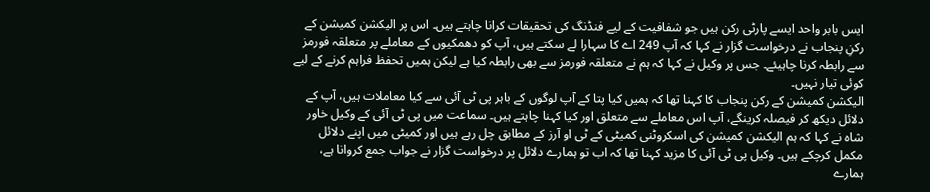ایس بابر واحد ایسے پارٹی رکن ہیں جو شفافیت کے لیے فنڈنگ کی تحقیقات کرانا چاہتے ہیں۔ اس پر الیکشن کمیشن کے رکنِ پنجاب نے درخواست گزار نے کہا کہ آپ 249 اے کا سہارا لے سکتے ہیں، آپ کو دھمکیوں کے معاملے پر متعلقہ فورمز سے رابطہ کرنا چاہیئے۔ جس پر وکیل نے کہا کہ ہم نے متعلقہ فورمز سے بھی رابطہ کیا ہے لیکن ہمیں تحفظ فراہم کرنے کے لیے کوئی تیار نہیں۔
الیکشن کمیشن کے رکن پنجاب کا کہنا تھا کہ ہمیں کیا پتا کے آپ لوگوں کے باہر پی ٹی آئی سے کیا معاملات ہیں، آپ کے دلائل دیکھ کر فیصلہ کرینگے، آپ اس معاملے سے متعلق اور کیا کہنا چاہتے ہیں۔ سماعت میں پی ٹی آئی کے وکیل خاور شاہ نے کہا کہ ہم الیکشن کمیشن کی اسکروٹنی کمیٹی کے ٹی او آرز کے مطابق چل رہے ہیں اور کمیٹی میں اپنے دلائل مکمل کرچکے ہیں۔ وکیل پی ٹی آئی کا مزید کہنا تھا کہ اب تو ہمارے دلائل پر درخواست گزار نے جواب جمع کروانا ہے، ہمارے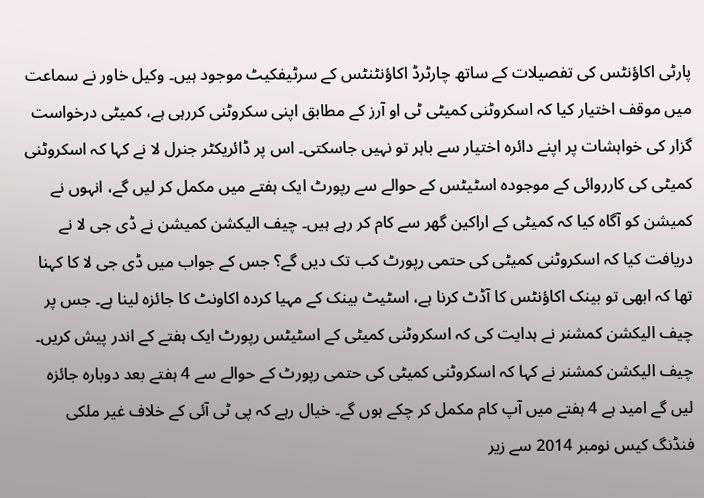پارٹی اکاؤنٹس کی تفصیلات کے ساتھ چارٹرڈ اکاؤنٹنٹس کے سرٹیفکیٹ موجود ہیں۔ وکیل خاور نے سماعت میں موقف اختیار کیا کہ اسکروٹنی کمیٹی ٹی او آرز کے مطابق اپنی سکروٹنی کررہی ہے، کمیٹی درخواست گزار کی خواہشات پر اپنے دائرہ اختیار سے باہر تو نہیں جاسکتی۔ اس پر ڈائریکٹر جنرل لا نے کہا کہ اسکروٹنی کمیٹی کی کارروائی کے موجودہ اسٹیٹس کے حوالے سے رپورٹ ایک ہفتے میں مکمل کر لیں گے، انہوں نے کمیشن کو آگاہ کیا کہ کمیٹی کے اراکین گھر سے کام کر رہے ہیں۔ چیف الیکشن کمیشن نے ڈی جی لا نے دریافت کیا کہ اسکروٹنی کمیٹی کی حتمی رپورٹ کب تک دیں گے؟ جس کے جواب میں ڈی جی لا کا کہنا تھا کہ ابھی تو بینک اکاؤنٹس کا آڈٹ کرنا ہے، اسٹیٹ بینک کے مہیا کردہ اکاونٹ کا جائزہ لینا ہے۔ جس پر چیف الیکشن کمشنر نے ہدایت کی کہ اسکروٹنی کمیٹی کے اسٹیٹس رپورٹ ایک ہفتے کے اندر پیش کریں۔
چیف الیکشن کمشنر نے کہا کہ اسکروٹنی کمیٹی کی حتمی رپورٹ کے حوالے سے 4 ہفتے بعد دوبارہ جائزہ لیں گے امید ہے 4 ہفتے میں آپ کام مکمل کر چکے ہوں گے۔ خیال رہے کہ پی ٹی آئی کے خلاف غیر ملکی فنڈنگ کیس نومبر 2014 سے زیر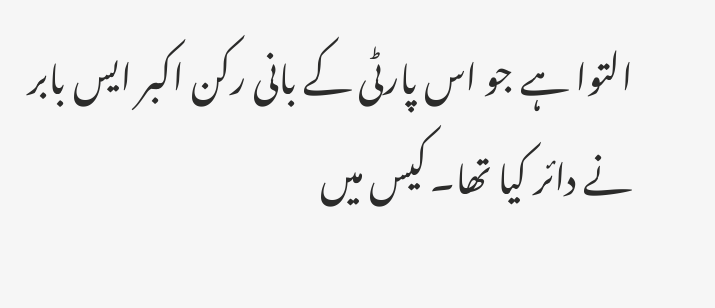التوا ہے جو اس پارٹی کے بانی رکن اکبر ایس بابر نے دائر کیا تھا۔ کیس میں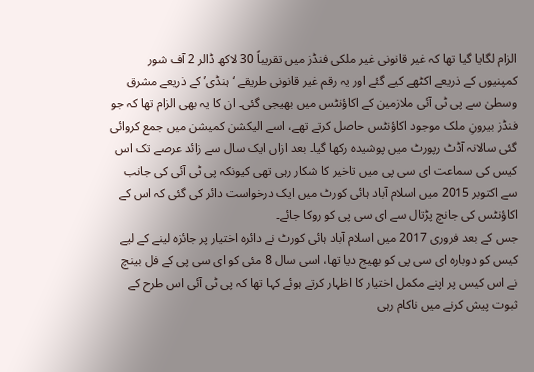الزام لگایا گیا تھا کہ غیر قانونی غیر ملکی فنڈز میں تقریباً 30 لاکھ ڈالر 2 آف شور کمپنیوں کے ذریعے اکٹھے کیے گئے اور یہ رقم غیر قانونی طریقے ‘ہنڈی’ کے ذریعے مشرق وسطیٰ سے پی ٹی آئی ملازمین کے اکاؤنٹس میں بھیجی گئی۔ ان کا یہ بھی الزام تھا کہ جو فنڈز بیرونِ ملک موجود اکاؤنٹس حاصل کرتے تھے، اسے الیکشن کمیشن میں جمع کروائی گئی سالانہ آڈٹ رپورٹ میں پوشیدہ رکھا گیا۔ بعد ازاں ایک سال سے زائد عرصے تک اس کیس کی سماعت ای سی پی میں تاخیر کا شکار رہی تھی کیونکہ پی ٹی آئی کی جانب سے اکتوبر 2015 میں اسلام آباد ہائی کورٹ میں ایک درخواست دائر کی گئی کہ اس کے اکاؤنٹس کی جانچ پڑتال سے ای سی پی کو روکا جائے۔
جس کے بعد فروری 2017 میں اسلام آباد ہائی کورٹ نے دائرہ اختیار پر جائزہ لینے کے لیے کیس کو دوبارہ ای سی پی کو بھیج دیا تھا، اسی سال 8 مئی کو ای سی پی کے فل بینچ نے اس کیس پر اپنے مکمل اختیار کا اظہار کرتے ہوئے کہا تھا کہ پی ٹی آئی اس طرح کے ثبوت پیش کرنے میں ناکام رہی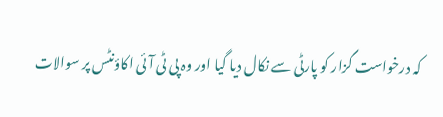کہ درخواست گزار کو پارٹی سے نکال دیا گیا اور وہ پی ٹی آئی اکاؤنٹس پر سوالات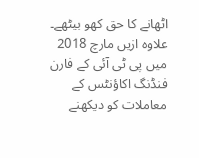اٹھانے کا حق کھو بیٹھے۔ علاوہ ازیں مارچ 2018 میں پی ٹی آئی کے فارن فنڈنگ اکاؤنٹس کے معاملات کو دیکھنے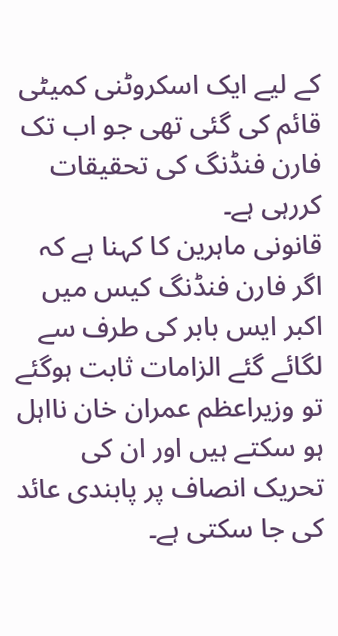کے لیے ایک اسکروٹنی کمیٹی قائم کی گئی تھی جو اب تک فارن فنڈنگ کی تحقیقات کررہی ہے۔
قانونی ماہرین کا کہنا ہے کہ اگر فارن فنڈنگ کیس میں اکبر ایس بابر کی طرف سے لگائے گئے الزامات ثابت ہوگئے تو وزیراعظم عمران خان نااہل ہو سکتے ہیں اور ان کی تحریک انصاف پر پابندی عائد کی جا سکتی ہے۔